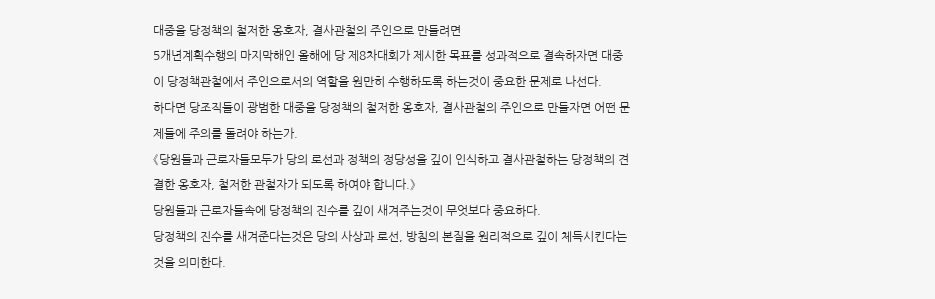대중을 당정책의 철저한 옹호자, 결사관철의 주인으로 만들려면
5개년계획수행의 마지막해인 올해에 당 제8차대회가 제시한 목표를 성과적으로 결속하자면 대중이 당정책관철에서 주인으로서의 역할을 원만히 수행하도록 하는것이 중요한 문제로 나선다.
하다면 당조직들이 광범한 대중을 당정책의 철저한 옹호자, 결사관철의 주인으로 만들자면 어떤 문제들에 주의를 돌려야 하는가.
《당원들과 근로자들모두가 당의 로선과 정책의 정당성을 깊이 인식하고 결사관철하는 당정책의 견결한 옹호자, 철저한 관철자가 되도록 하여야 합니다.》
당원들과 근로자들속에 당정책의 진수를 깊이 새겨주는것이 무엇보다 중요하다.
당정책의 진수를 새겨준다는것은 당의 사상과 로선, 방침의 본질을 원리적으로 깊이 체득시킨다는것을 의미한다.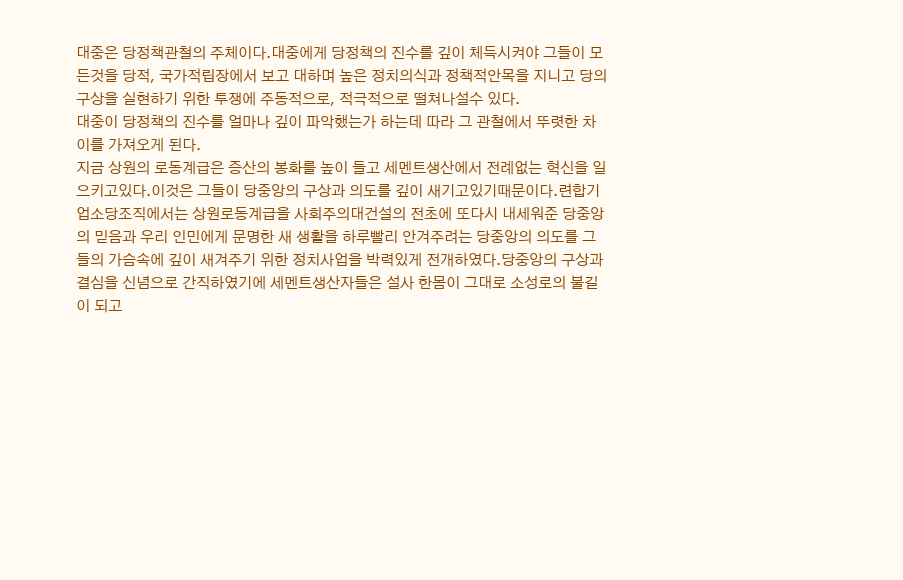대중은 당정책관철의 주체이다.대중에게 당정책의 진수를 깊이 체득시켜야 그들이 모든것을 당적, 국가적립장에서 보고 대하며 높은 정치의식과 정책적안목을 지니고 당의 구상을 실현하기 위한 투쟁에 주동적으로, 적극적으로 떨쳐나설수 있다.
대중이 당정책의 진수를 얼마나 깊이 파악했는가 하는데 따라 그 관철에서 뚜렷한 차이를 가져오게 된다.
지금 상원의 로동계급은 증산의 봉화를 높이 들고 세멘트생산에서 전례없는 혁신을 일으키고있다.이것은 그들이 당중앙의 구상과 의도를 깊이 새기고있기때문이다.련합기업소당조직에서는 상원로동계급을 사회주의대건설의 전초에 또다시 내세워준 당중앙의 믿음과 우리 인민에게 문명한 새 생활을 하루빨리 안겨주려는 당중앙의 의도를 그들의 가슴속에 깊이 새겨주기 위한 정치사업을 박력있게 전개하였다.당중앙의 구상과 결심을 신념으로 간직하였기에 세멘트생산자들은 설사 한몸이 그대로 소성로의 불길이 되고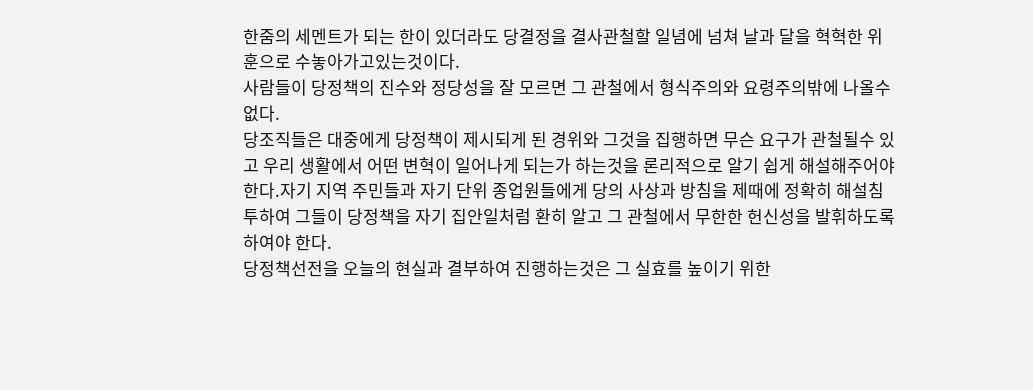한줌의 세멘트가 되는 한이 있더라도 당결정을 결사관철할 일념에 넘쳐 날과 달을 혁혁한 위훈으로 수놓아가고있는것이다.
사람들이 당정책의 진수와 정당성을 잘 모르면 그 관철에서 형식주의와 요령주의밖에 나올수 없다.
당조직들은 대중에게 당정책이 제시되게 된 경위와 그것을 집행하면 무슨 요구가 관철될수 있고 우리 생활에서 어떤 변혁이 일어나게 되는가 하는것을 론리적으로 알기 쉽게 해설해주어야 한다.자기 지역 주민들과 자기 단위 종업원들에게 당의 사상과 방침을 제때에 정확히 해설침투하여 그들이 당정책을 자기 집안일처럼 환히 알고 그 관철에서 무한한 헌신성을 발휘하도록 하여야 한다.
당정책선전을 오늘의 현실과 결부하여 진행하는것은 그 실효를 높이기 위한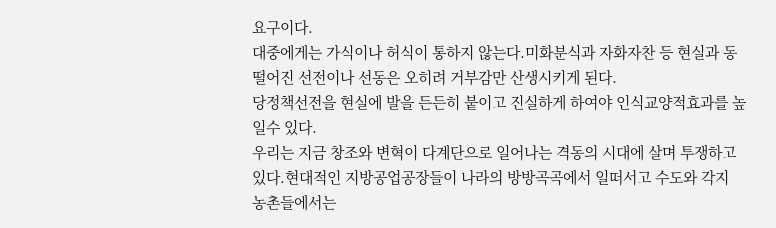요구이다.
대중에게는 가식이나 허식이 통하지 않는다.미화분식과 자화자찬 등 현실과 동떨어진 선전이나 선동은 오히려 거부감만 산생시키게 된다.
당정책선전을 현실에 발을 든든히 붙이고 진실하게 하여야 인식교양적효과를 높일수 있다.
우리는 지금 창조와 변혁이 다계단으로 일어나는 격동의 시대에 살며 투쟁하고있다.현대적인 지방공업공장들이 나라의 방방곡곡에서 일떠서고 수도와 각지 농촌들에서는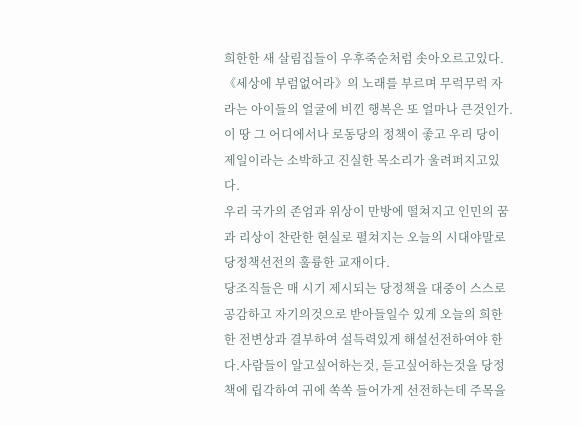희한한 새 살림집들이 우후죽순처럼 솟아오르고있다.《세상에 부럼없어라》의 노래를 부르며 무럭무럭 자라는 아이들의 얼굴에 비낀 행복은 또 얼마나 큰것인가.이 땅 그 어디에서나 로동당의 정책이 좋고 우리 당이 제일이라는 소박하고 진실한 목소리가 울려퍼지고있다.
우리 국가의 존엄과 위상이 만방에 떨쳐지고 인민의 꿈과 리상이 찬란한 현실로 펼쳐지는 오늘의 시대야말로 당정책선전의 훌륭한 교재이다.
당조직들은 매 시기 제시되는 당정책을 대중이 스스로 공감하고 자기의것으로 받아들일수 있게 오늘의 희한한 전변상과 결부하여 설득력있게 해설선전하여야 한다.사람들이 알고싶어하는것, 듣고싶어하는것을 당정책에 립각하여 귀에 쏙쏙 들어가게 선전하는데 주목을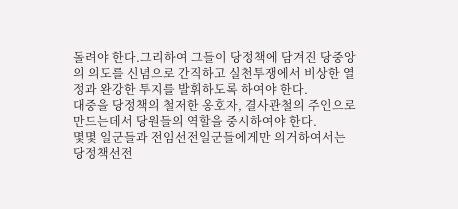돌려야 한다.그리하여 그들이 당정책에 담겨진 당중앙의 의도를 신념으로 간직하고 실천투쟁에서 비상한 열정과 완강한 투지를 발휘하도록 하여야 한다.
대중을 당정책의 철저한 옹호자, 결사관철의 주인으로 만드는데서 당원들의 역할을 중시하여야 한다.
몇몇 일군들과 전임선전일군들에게만 의거하여서는 당정책선전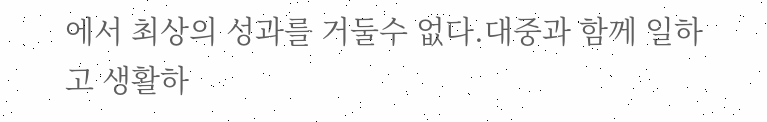에서 최상의 성과를 거둘수 없다.대중과 함께 일하고 생활하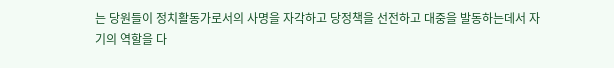는 당원들이 정치활동가로서의 사명을 자각하고 당정책을 선전하고 대중을 발동하는데서 자기의 역할을 다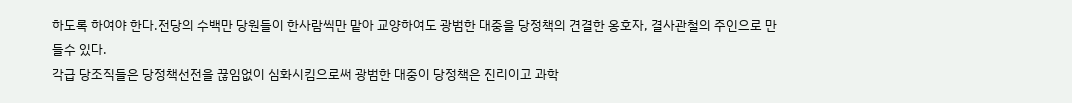하도록 하여야 한다.전당의 수백만 당원들이 한사람씩만 맡아 교양하여도 광범한 대중을 당정책의 견결한 옹호자, 결사관철의 주인으로 만들수 있다.
각급 당조직들은 당정책선전을 끊임없이 심화시킴으로써 광범한 대중이 당정책은 진리이고 과학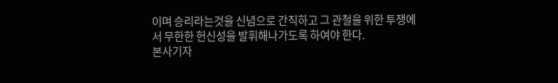이며 승리라는것을 신념으로 간직하고 그 관철을 위한 투쟁에서 무한한 헌신성을 발휘해나가도록 하여야 한다.
본사기자